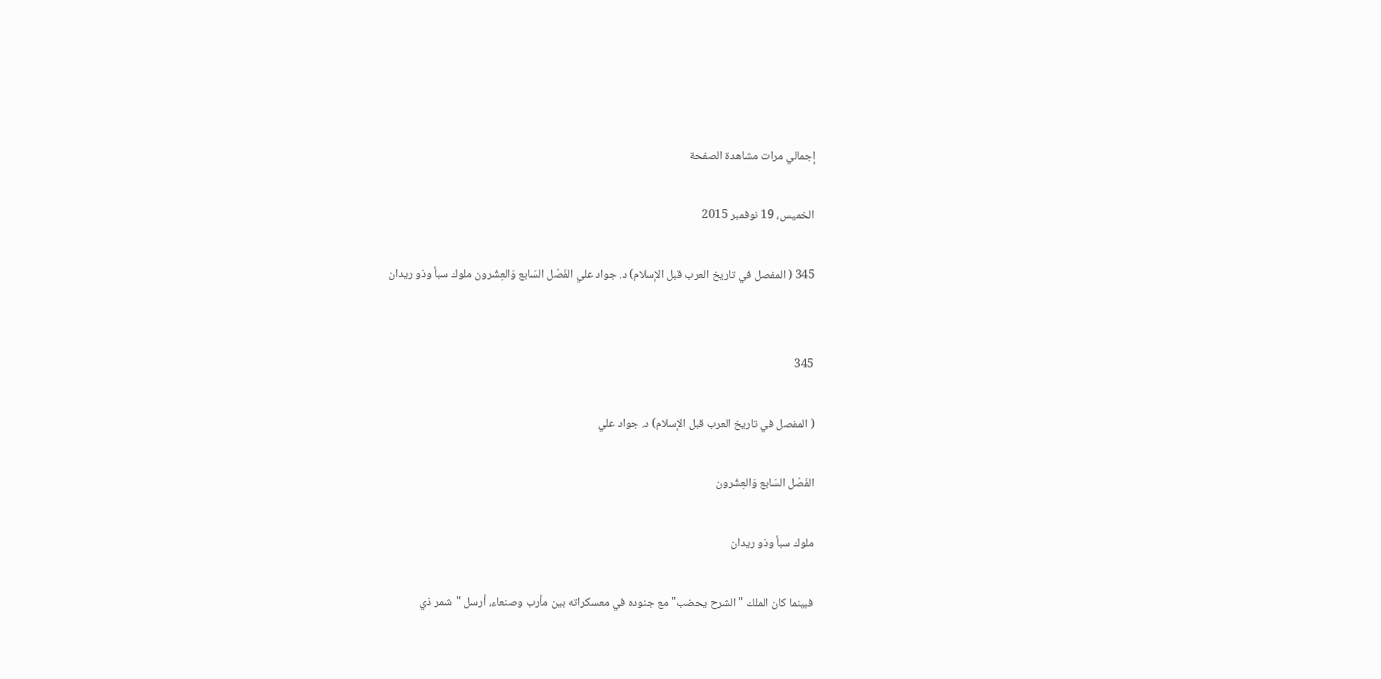إجمالي مرات مشاهدة الصفحة

الخميس، 19 نوفمبر 2015

345 ( المفصل في تاريخ العرب قبل الإسلام) د. جواد علي الفَصْل السَابع وَالعِشُرون ملوك سبأ وذو ريدان


345

( المفصل في تاريخ العرب قبل الإسلام) د. جواد علي

الفَصْل السَابع وَالعِشُرون

ملوك سبأ وذو ريدان

فبينما كان الملك "الشرح يحضب" مع جنوده في معسكراته بين مأرب وصنعاء، أرسل "شمر ذي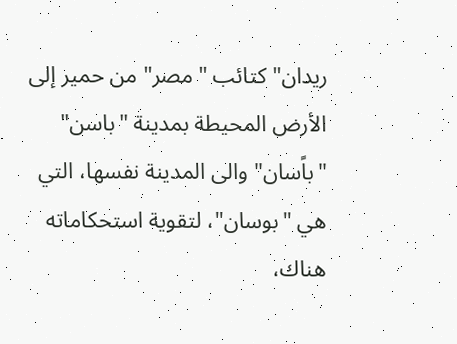ريدان" كتائب "مصر" من حمير إلى الأرض المحيطة بمدينة "باسن" "باًسان" والى المدينة نفسها، التي هي "بوسان"، لتقوية استحكاماته هناك،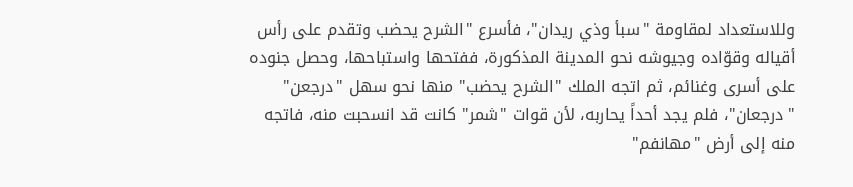وللاستعداد لمقاومة "سبأ وذي ريدان"، فأسرع "الشرح يحضب وتقدم على رأس أقياله وقوّاده وجيوشه نحو المدينة المذكورة، ففتحها واستباحها، وحصل جنوده على أسرى وغنائم، ثم اتجه الملك "الشرح يحضب" منها نحو سهل "درجعن" "درجعان"، فلم يجد أحداً يحاربه، لأن قوات "شمر" كانت قد انسحبت منه، فاتجه منه إلى أرض "مهانفم"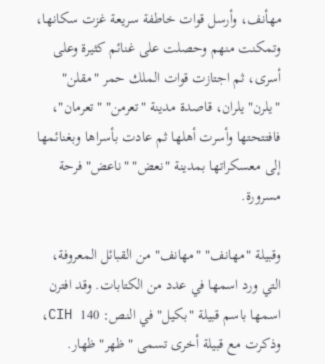مهأنف، وأرسل قوات خاطفة سريعة غزت سكانها، وتمكنت منهم وحصلت على غنائم كثيرة وعلى أسرى، ثم اجتازت قوات الملك حمر "مقلن" "يلرن" يلران، قاصدة مدينة "تعرمن" "تعرمان"، فافتتحتها وأسرت أهلها ثم عادت بأسراها وبغنائمها إلى معسكراتها بمدينة "نعض" "ناعض" فرحة مسرورة.

وقبيلة "مهانف" "مهانف" من القبائل المعروفة، التي ورد اسمها في عدد من الكتابات. وقد افترن اسمها باسم قبيلة "بكيل" في النص: CIH 140، وذكرت مع قبيلة أخرى تسمى "ظهر" ظهار.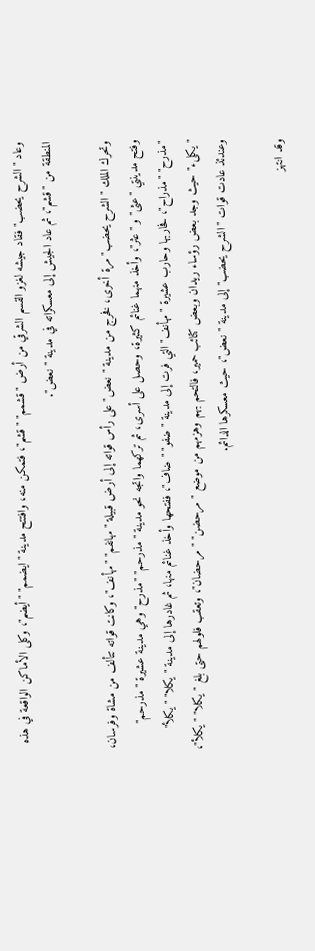وعاد "الشرح يحضب" فقاد جيشه لغزو القسم الشرقي من أرض "قشمم" "قشم"، فتمكن منه، وافتتح مدينة "ايضمم" "أيضم"، وكلى الأماكن الواقعة في هذه المنطقة من "قشم"، ثم عاد الجيش إلى معسكراته في مدينة "نعض".

وتحرك الملك "الشرح يحضب" مرة أخرى، فخرج من مدينة "نعض" على رأس قواته إلى أرض قبيلة "مهانفم" "مهأنف"، وكانت قواته تتألف من مشاة وفرسان، وفتح مدينتي "عثى" و "عثر"، وأخذ منهما غنائم كثيرة، وحصل على أسرى، ثم تركهما واتجه نحو مدينة "مذرحم" "مذرح" وهي مدينة عشيرة "مذرحم" "مذرح" "مذراح"، فحاربها وحارب عشيرة "مهأنف" التي فرت إلى مدينة "ضفو" "ضاف"، ففتحها وأخذ غنائم منها، ثم غادرها إلى مدينة "يكلا" "يكلأ" "يكلىء" حيث وجد بعض رؤساء ريدان وبعض كتائب حمير، فالتحم بهم وهزمهم من موضع "مرحضن" "مرحضان"، وتعقب فلولهم حتى بلغ "يكلا" "يكلأ"، وعندئذ عادت قوات "الشرح يحضب" إلى مدينة "نعض"، حيث معسكرها الدائم.

وقد انتهز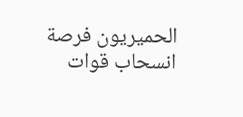الحميريون فرصة انسحاب قوات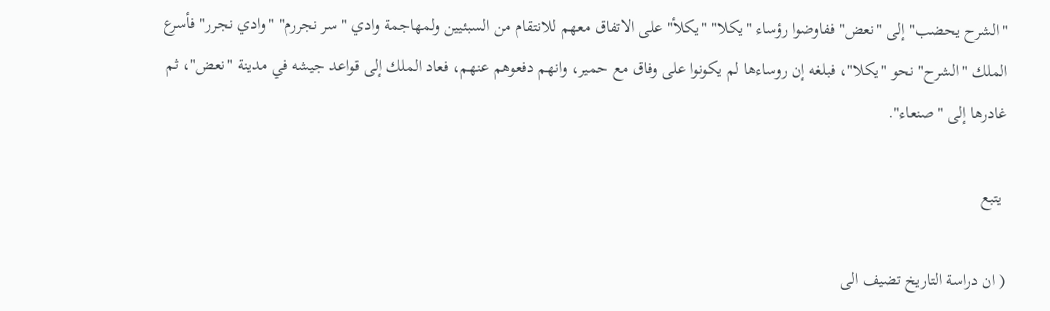"الشرح يحضب" إلى "نعض" ففاوضوا رؤساء "يكلا" "يكلأ" على الاتفاق معهم للانتقام من السبئيين ولمهاجمة وادي "سر نجررم" "وادي نجرر" فأسرع الملك "الشرح" نحو "يكلا"، فبلغه إن روساءها لم يكونوا على وفاق مع حمير، وانهم دفعوهم عنهم، فعاد الملك إلى قواعد جيشه في مدينة "نعض"، ثم غادرها إلى "صنعاء".

 يتبع

( ان دراسة التاريخ تضيف الى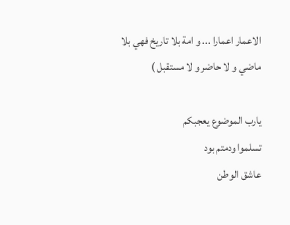الاعمار اعمارا ... و امة بلا تاريخ فهي بلا ماضي و لا حاضر و لا مستقبل )

يارب الموضوع يعجبكم
تسلموا ودمتم بود
عاشق الوطن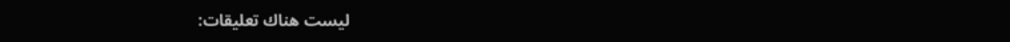ليست هناك تعليقات: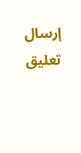إرسال تعليق